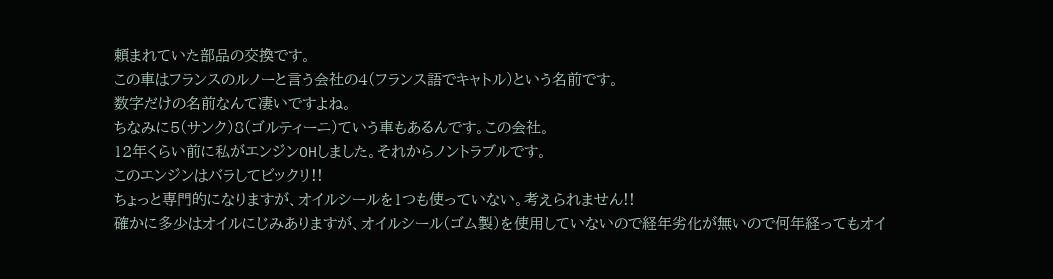頼まれていた部品の交換です。
この車はフランスのルノーと言う会社の4(フランス語でキャトル)という名前です。
数字だけの名前なんて凄いですよね。
ちなみに5(サンク)8(ゴルティーニ)ていう車もあるんです。この会社。
12年くらい前に私がエンジンOHしました。それからノントラブルです。
このエンジンはバラしてビックリ!!
ちょっと専門的になりますが、オイルシールを1つも使っていない。考えられません!!
確かに多少はオイルにじみありますが、オイルシール(ゴム製)を使用していないので経年劣化が無いので何年経ってもオイ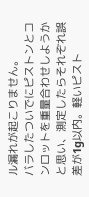ル漏れが起こりません。
バラしたついでにピストンとコンロットを重量合わせしようかと思い、測定したらそれぞれ誤差が1g以内。軽いピスト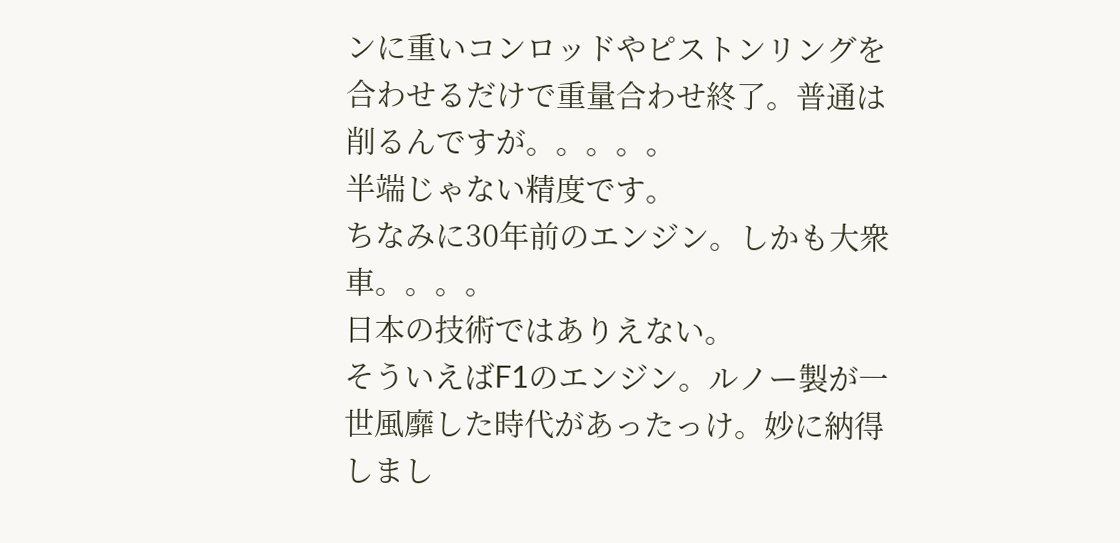ンに重いコンロッドやピストンリングを合わせるだけで重量合わせ終了。普通は削るんですが。。。。。
半端じゃない精度です。
ちなみに30年前のエンジン。しかも大衆車。。。。
日本の技術ではありえない。
そういえばF1のエンジン。ルノー製が一世風靡した時代があったっけ。妙に納得しまし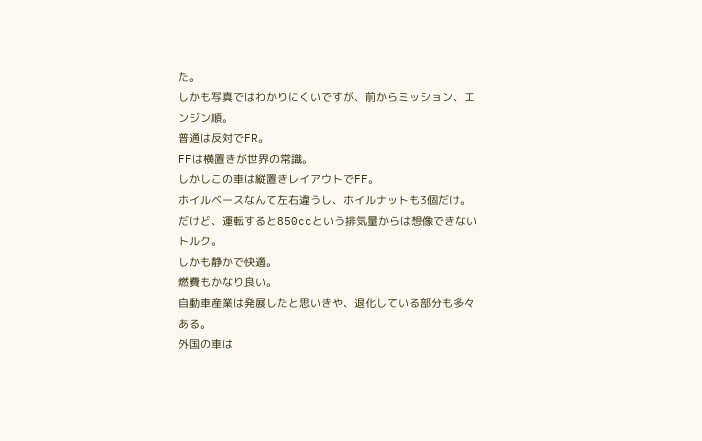た。
しかも写真ではわかりにくいですが、前からミッション、エンジン順。
普通は反対でFR。
FFは横置きが世界の常識。
しかしこの車は縦置きレイアウトでFF。
ホイルベースなんて左右違うし、ホイルナットも3個だけ。
だけど、運転すると850ccという排気量からは想像できないトルク。
しかも静かで快適。
燃費もかなり良い。
自動車産業は発展したと思いきや、退化している部分も多々ある。
外国の車は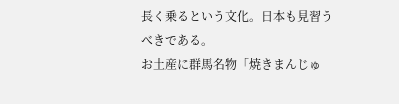長く乗るという文化。日本も見習うべきである。
お土産に群馬名物「焼きまんじゅ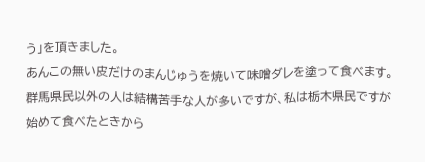う」を頂きました。
あんこの無い皮だけのまんじゅうを焼いて味噌ダレを塗って食べます。
群馬県民以外の人は結構苦手な人が多いですが、私は栃木県民ですが始めて食べたときから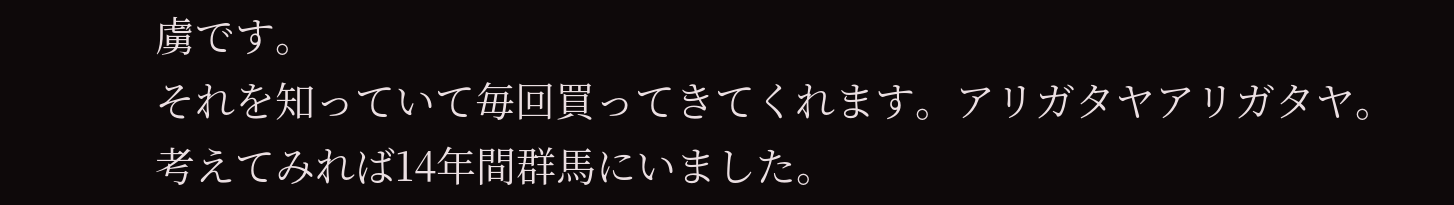虜です。
それを知っていて毎回買ってきてくれます。アリガタヤアリガタヤ。
考えてみれば14年間群馬にいました。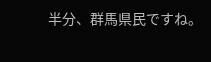半分、群馬県民ですね。